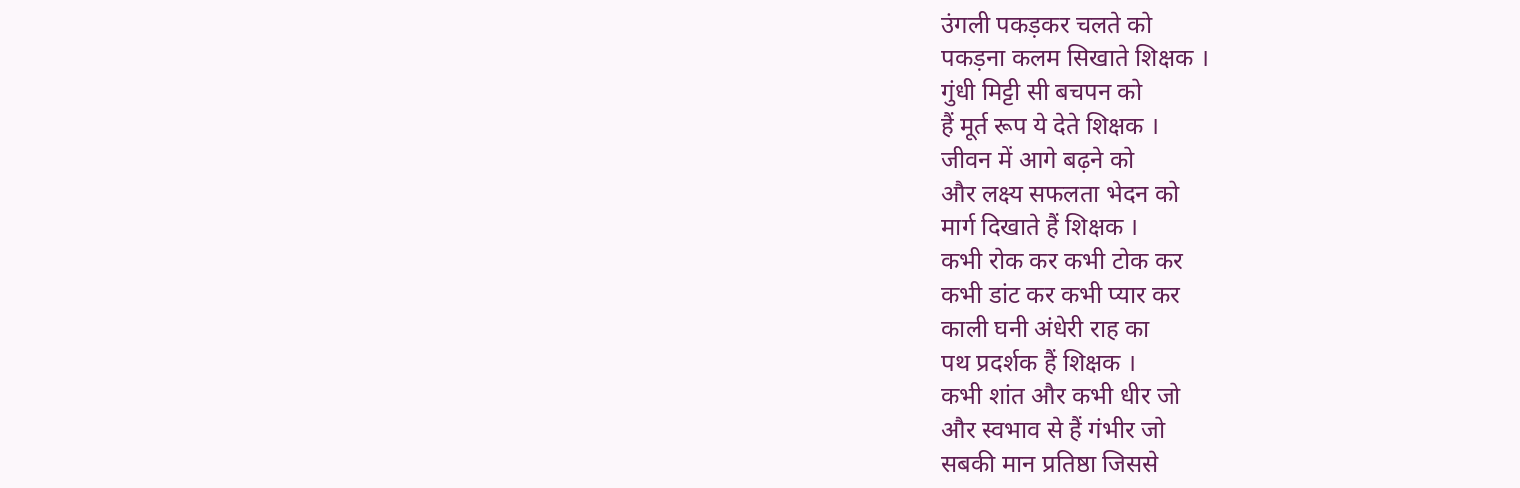उंगली पकड़कर चलते को
पकड़ना कलम सिखाते शिक्षक ।
गुंधी मिट्टी सी बचपन को
हैं मूर्त रूप ये देते शिक्षक ।
जीवन में आगे बढ़ने को
और लक्ष्य सफलता भेदन को
मार्ग दिखाते हैं शिक्षक ।
कभी रोक कर कभी टोक कर
कभी डांट कर कभी प्यार कर
काली घनी अंधेरी राह का
पथ प्रदर्शक हैं शिक्षक ।
कभी शांत और कभी धीर जो
और स्वभाव से हैं गंभीर जो
सबकी मान प्रतिष्ठा जिससे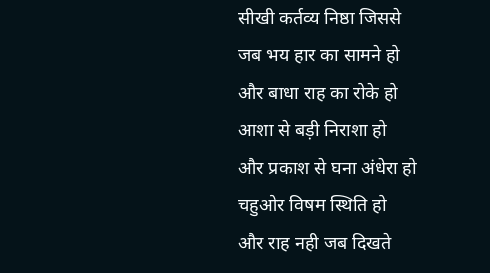सीखी कर्तव्य निष्ठा जिससे
जब भय हार का सामने हो
और बाधा राह का रोके हो
आशा से बड़ी निराशा हो
और प्रकाश से घना अंधेरा हो
चहुओर विषम स्थिति हो
और राह नही जब दिखते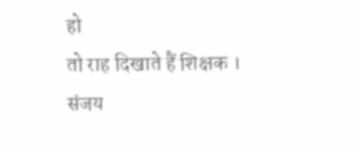हो
तो राह दिखाते हैं शिक्षक ।
संजय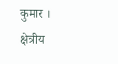कुमार ।
क्षेत्रीय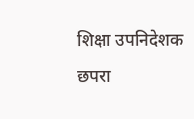शिक्षा उपनिदेशक
छपरा